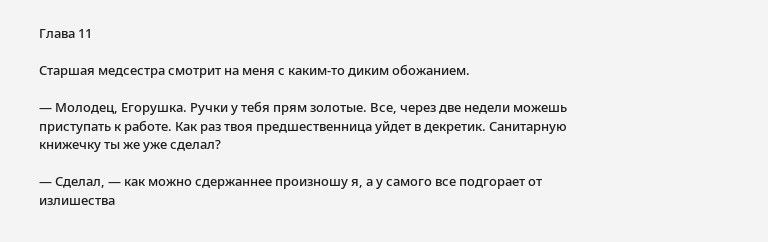Глава 11

Старшая медсестра смотрит на меня с каким-то диким обожанием.

— Молодец, Егорушка. Ручки у тебя прям золотые. Все, через две недели можешь приступать к работе. Как раз твоя предшественница уйдет в декретик. Санитарную книжечку ты же уже сделал?

— Сделал, — как можно сдержаннее произношу я, а у самого все подгорает от излишества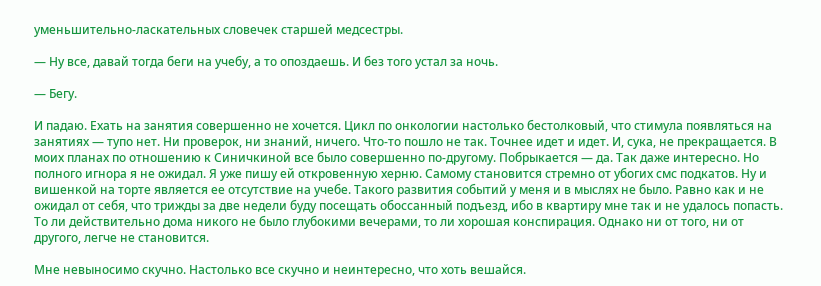уменьшительно-ласкательных словечек старшей медсестры.

— Ну все, давай тогда беги на учебу, а то опоздаешь. И без того устал за ночь.

— Бегу.

И падаю. Ехать на занятия совершенно не хочется. Цикл по онкологии настолько бестолковый, что стимула появляться на занятиях — тупо нет. Ни проверок, ни знаний, ничего. Что-то пошло не так. Точнее идет и идет. И, сука, не прекращается. В моих планах по отношению к Синичкиной все было совершенно по-другому. Побрыкается — да. Так даже интересно. Но полного игнора я не ожидал. Я уже пишу ей откровенную херню. Самому становится стремно от убогих смс подкатов. Ну и вишенкой на торте является ее отсутствие на учебе. Такого развития событий у меня и в мыслях не было. Равно как и не ожидал от себя, что трижды за две недели буду посещать обоссанный подъезд, ибо в квартиру мне так и не удалось попасть. То ли действительно дома никого не было глубокими вечерами, то ли хорошая конспирация. Однако ни от того, ни от другого, легче не становится.

Мне невыносимо скучно. Настолько все скучно и неинтересно, что хоть вешайся.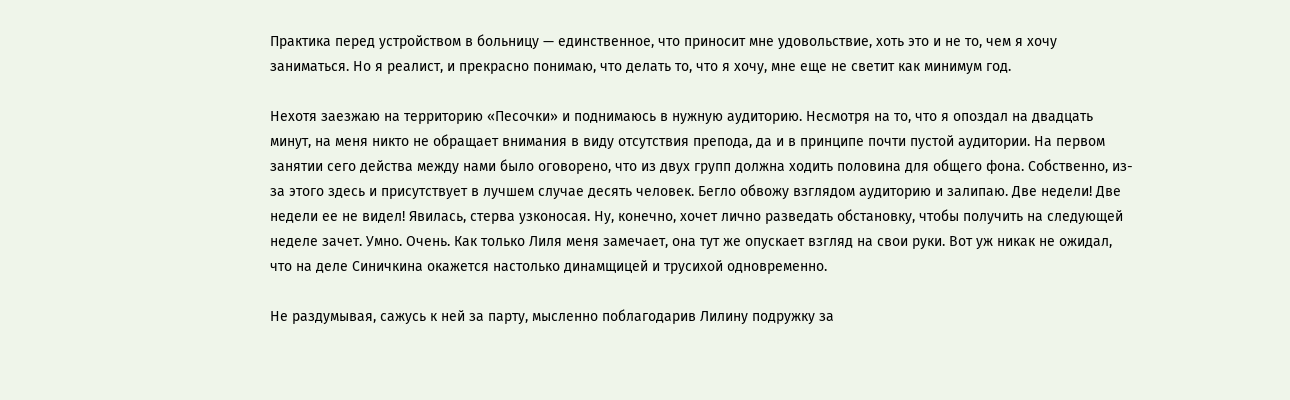Практика перед устройством в больницу — единственное, что приносит мне удовольствие, хоть это и не то, чем я хочу заниматься. Но я реалист, и прекрасно понимаю, что делать то, что я хочу, мне еще не светит как минимум год.

Нехотя заезжаю на территорию «Песочки» и поднимаюсь в нужную аудиторию. Несмотря на то, что я опоздал на двадцать минут, на меня никто не обращает внимания в виду отсутствия препода, да и в принципе почти пустой аудитории. На первом занятии сего действа между нами было оговорено, что из двух групп должна ходить половина для общего фона. Собственно, из-за этого здесь и присутствует в лучшем случае десять человек. Бегло обвожу взглядом аудиторию и залипаю. Две недели! Две недели ее не видел! Явилась, стерва узконосая. Ну, конечно, хочет лично разведать обстановку, чтобы получить на следующей неделе зачет. Умно. Очень. Как только Лиля меня замечает, она тут же опускает взгляд на свои руки. Вот уж никак не ожидал, что на деле Синичкина окажется настолько динамщицей и трусихой одновременно.

Не раздумывая, сажусь к ней за парту, мысленно поблагодарив Лилину подружку за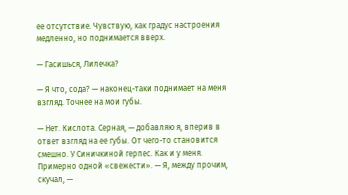ее отсутствие. Чувствую, как градус настроения медленно, но поднимается вверх.

— Гасишься, Лилечка?

— Я что, сода? — наконец-таки поднимает на меня взгляд. Точнее на мои губы.

— Нет. Кислота. Серная, — добавляю я, вперив в ответ взгляд на ее губы. От чего-то становится смешно. У Синичкиной герпес. Как и у меня. Примерно одной «свежести». — Я, между прочим, скучал, —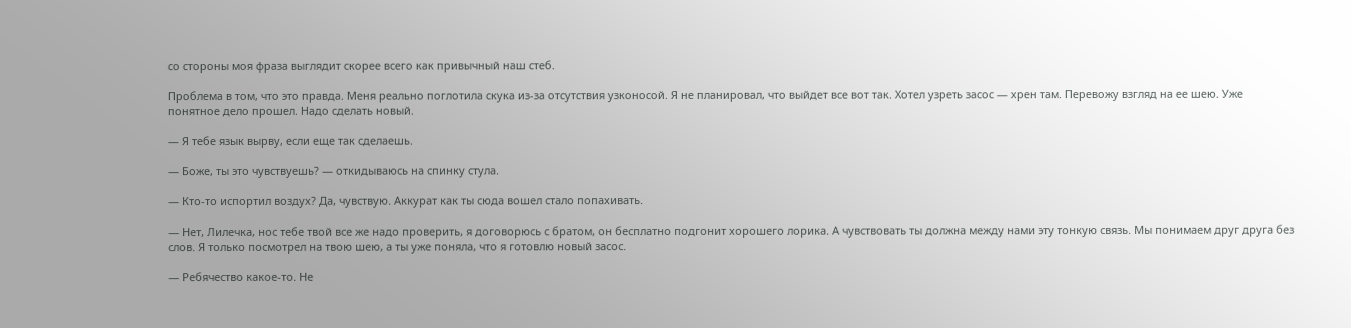со стороны моя фраза выглядит скорее всего как привычный наш стеб.

Проблема в том, что это правда. Меня реально поглотила скука из-за отсутствия узконосой. Я не планировал, что выйдет все вот так. Хотел узреть засос — хрен там. Перевожу взгляд на ее шею. Уже понятное дело прошел. Надо сделать новый.

— Я тебе язык вырву, если еще так сделаешь.

— Боже, ты это чувствуешь? — откидываюсь на спинку стула.

— Кто-то испортил воздух? Да, чувствую. Аккурат как ты сюда вошел стало попахивать.

— Нет, Лилечка, нос тебе твой все же надо проверить, я договорюсь с братом, он бесплатно подгонит хорошего лорика. А чувствовать ты должна между нами эту тонкую связь. Мы понимаем друг друга без слов. Я только посмотрел на твою шею, а ты уже поняла, что я готовлю новый засос.

— Ребячество какое-то. Не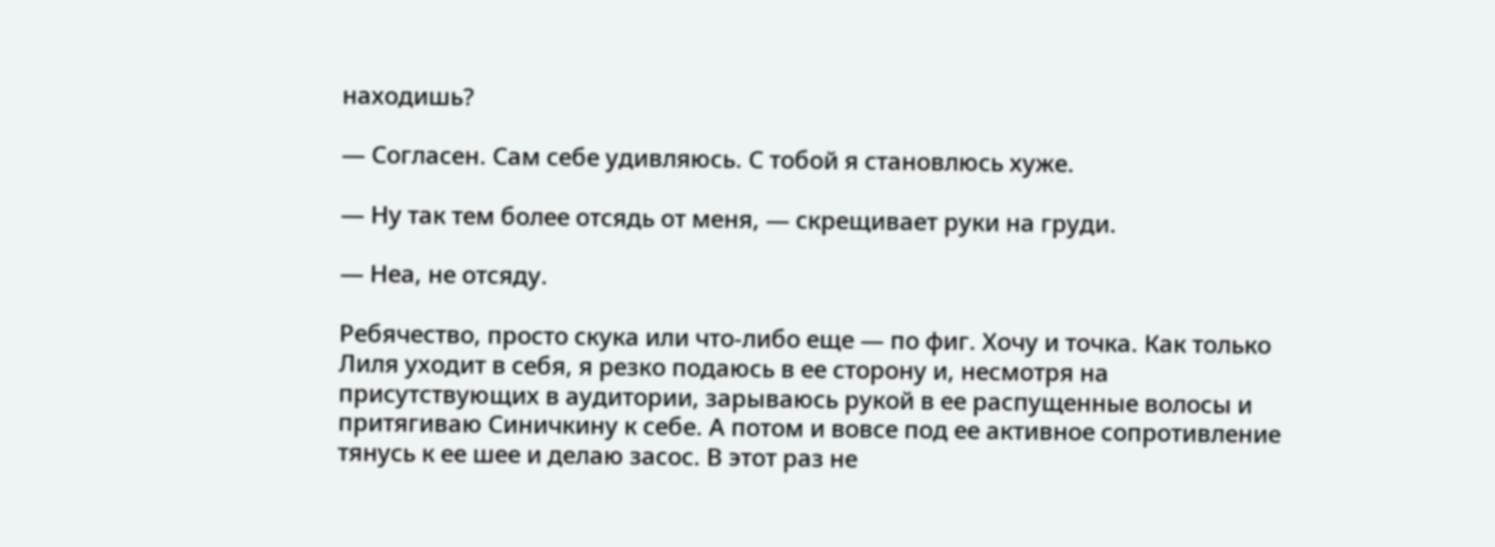находишь?

— Согласен. Сам себе удивляюсь. С тобой я становлюсь хуже.

— Ну так тем более отсядь от меня, — скрещивает руки на груди.

— Неа, не отсяду.

Ребячество, просто скука или что-либо еще — по фиг. Хочу и точка. Как только Лиля уходит в себя, я резко подаюсь в ее сторону и, несмотря на присутствующих в аудитории, зарываюсь рукой в ее распущенные волосы и притягиваю Синичкину к себе. А потом и вовсе под ее активное сопротивление тянусь к ее шее и делаю засос. В этот раз не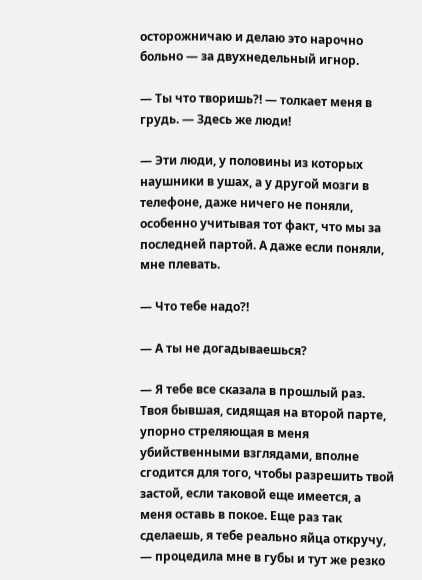осторожничаю и делаю это нарочно больно — за двухнедельный игнор.

— Ты что творишь?! — толкает меня в грудь. — Здесь же люди!

— Эти люди, у половины из которых наушники в ушах, а у другой мозги в телефоне, даже ничего не поняли, особенно учитывая тот факт, что мы за последней партой. А даже если поняли, мне плевать.

— Что тебе надо?!

— А ты не догадываешься?

— Я тебе все сказала в прошлый раз. Твоя бывшая, сидящая на второй парте, упорно стреляющая в меня убийственными взглядами, вполне сгодится для того, чтобы разрешить твой застой, если таковой еще имеется, а меня оставь в покое. Еще раз так сделаешь, я тебе реально яйца откручу, — процедила мне в губы и тут же резко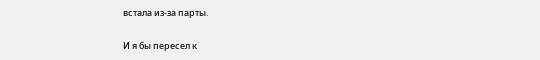встала из-за парты.

И я бы пересел к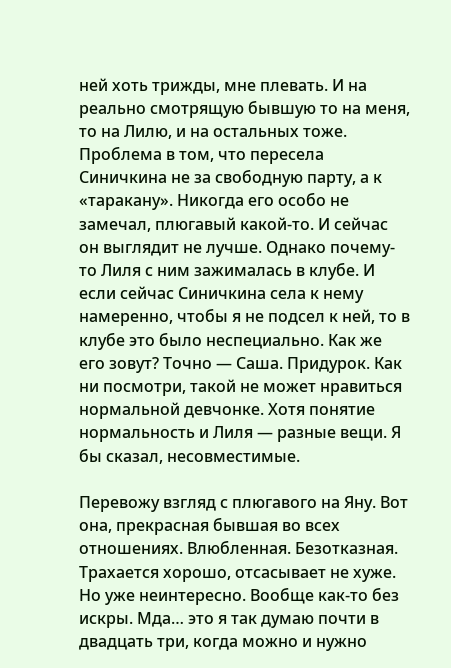ней хоть трижды, мне плевать. И на реально смотрящую бывшую то на меня, то на Лилю, и на остальных тоже. Проблема в том, что пересела Синичкина не за свободную парту, а к «таракану». Никогда его особо не замечал, плюгавый какой-то. И сейчас он выглядит не лучше. Однако почему-то Лиля с ним зажималась в клубе. И если сейчас Синичкина села к нему намеренно, чтобы я не подсел к ней, то в клубе это было неспециально. Как же его зовут? Точно — Саша. Придурок. Как ни посмотри, такой не может нравиться нормальной девчонке. Хотя понятие нормальность и Лиля — разные вещи. Я бы сказал, несовместимые.

Перевожу взгляд с плюгавого на Яну. Вот она, прекрасная бывшая во всех отношениях. Влюбленная. Безотказная. Трахается хорошо, отсасывает не хуже. Но уже неинтересно. Вообще как-то без искры. Мда… это я так думаю почти в двадцать три, когда можно и нужно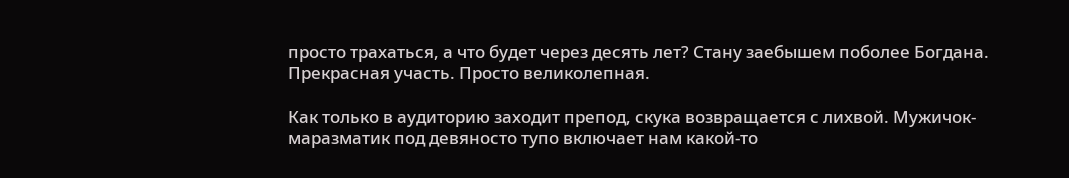просто трахаться, а что будет через десять лет? Стану заебышем поболее Богдана. Прекрасная участь. Просто великолепная.

Как только в аудиторию заходит препод, скука возвращается с лихвой. Мужичок-маразматик под девяносто тупо включает нам какой-то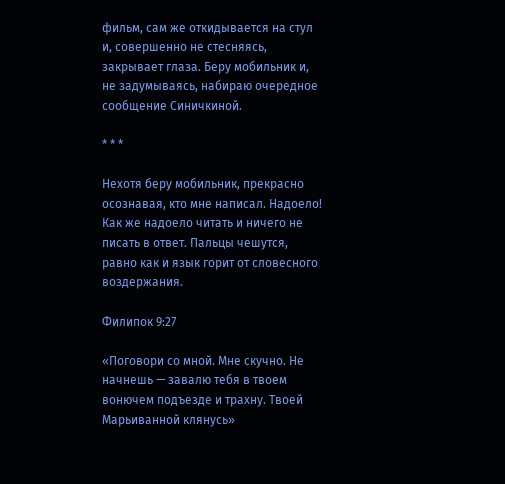фильм, сам же откидывается на стул и, совершенно не стесняясь, закрывает глаза. Беру мобильник и, не задумываясь, набираю очередное сообщение Синичкиной.

* * *

Нехотя беру мобильник, прекрасно осознавая, кто мне написал. Надоело! Как же надоело читать и ничего не писать в ответ. Пальцы чешутся, равно как и язык горит от словесного воздержания.

Филипок 9:27

«Поговори со мной. Мне скучно. Не начнешь — завалю тебя в твоем вонючем подъезде и трахну. Твоей Марьиванной клянусь»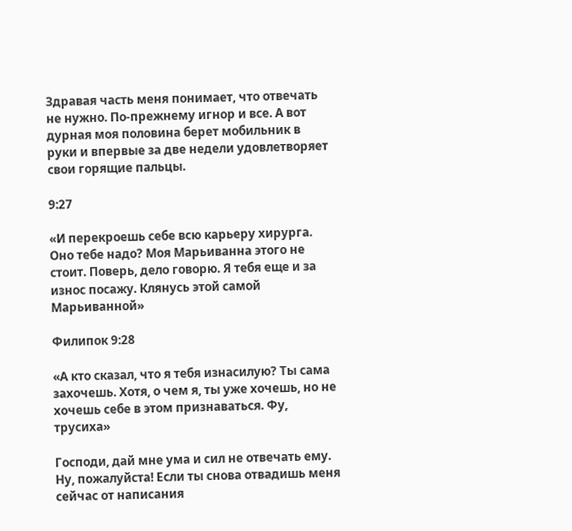Здравая часть меня понимает, что отвечать не нужно. По-прежнему игнор и все. А вот дурная моя половина берет мобильник в руки и впервые за две недели удовлетворяет свои горящие пальцы.

9:27

«И перекроешь себе всю карьеру хирурга. Оно тебе надо? Моя Марьиванна этого не стоит. Поверь, дело говорю. Я тебя еще и за износ посажу. Клянусь этой самой Марьиванной»

Филипок 9:28

«А кто сказал, что я тебя изнасилую? Ты сама захочешь. Хотя, о чем я, ты уже хочешь, но не хочешь себе в этом признаваться. Фу, трусиха»

Господи, дай мне ума и сил не отвечать ему. Ну, пожалуйста! Если ты снова отвадишь меня сейчас от написания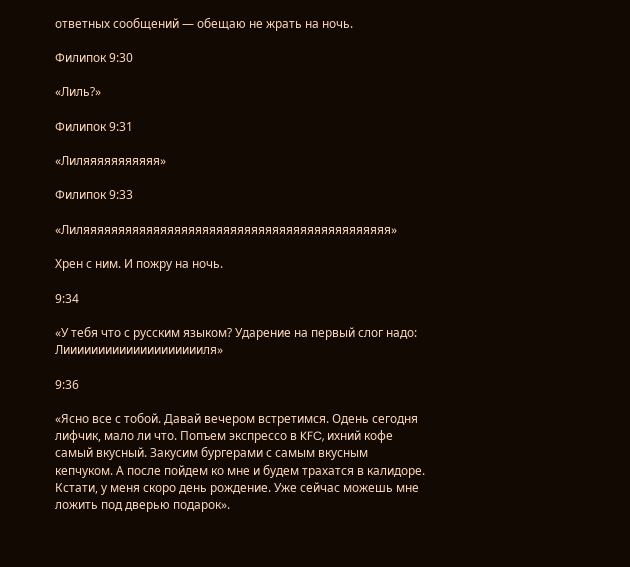ответных сообщений — обещаю не жрать на ночь.

Филипок 9:30

«Лиль?»

Филипок 9:31

«Лиляяяяяяяяяяя»

Филипок 9:33

«Лиляяяяяяяяяяяяяяяяяяяяяяяяяяяяяяяяяяяяяяяяяяяя»

Хрен с ним. И пожру на ночь.

9:34

«У тебя что с русским языком? Ударение на первый слог надо: Лииииииииииииииииииииля»

9:36

«Ясно все с тобой. Давай вечером встретимся. Одень сегодня лифчик, мало ли что. Попъем экспрессо в KFC, ихний кофе самый вкусный. Закусим бургерами с самым вкусным кепчуком. А после пойдем ко мне и будем трахатся в калидоре. Кстати, у меня скоро день рождение. Уже сейчас можешь мне ложить под дверью подарок».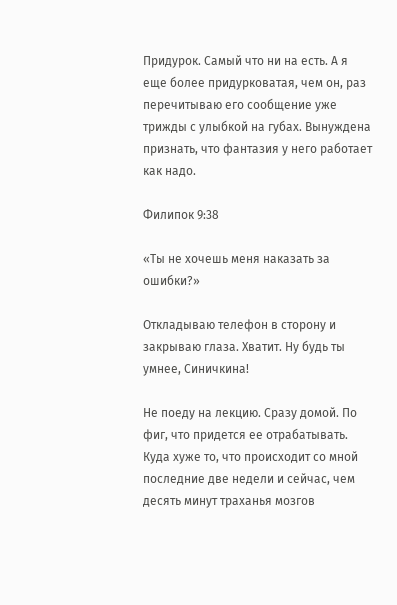Придурок. Самый что ни на есть. А я еще более придурковатая, чем он, раз перечитываю его сообщение уже трижды с улыбкой на губах. Вынуждена признать, что фантазия у него работает как надо.

Филипок 9:38

«Ты не хочешь меня наказать за ошибки?»

Откладываю телефон в сторону и закрываю глаза. Хватит. Ну будь ты умнее, Синичкина!

Не поеду на лекцию. Сразу домой. По фиг, что придется ее отрабатывать. Куда хуже то, что происходит со мной последние две недели и сейчас, чем десять минут траханья мозгов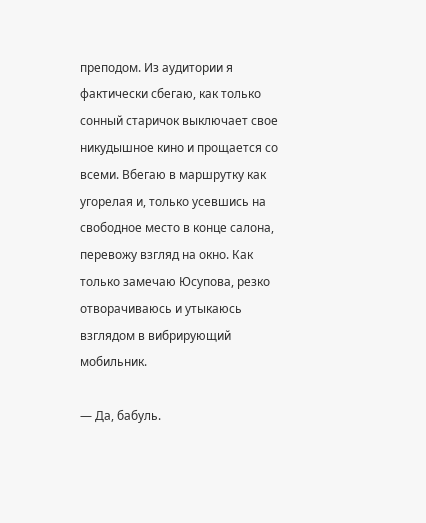преподом. Из аудитории я фактически сбегаю, как только сонный старичок выключает свое никудышное кино и прощается со всеми. Вбегаю в маршрутку как угорелая и, только усевшись на свободное место в конце салона, перевожу взгляд на окно. Как только замечаю Юсупова, резко отворачиваюсь и утыкаюсь взглядом в вибрирующий мобильник.

— Да, бабуль.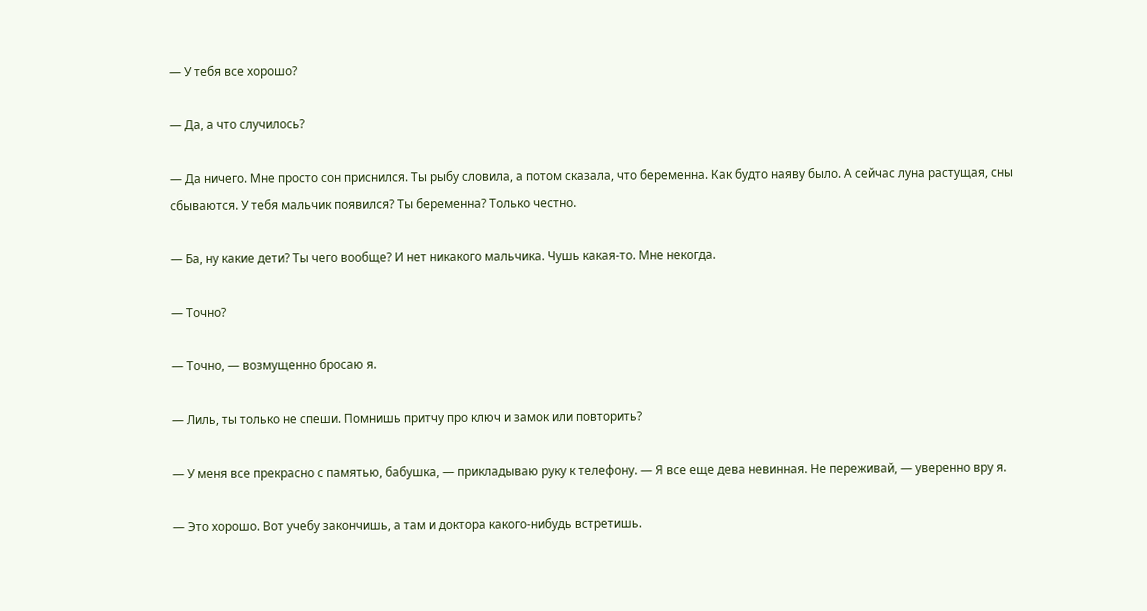— У тебя все хорошо?

— Да, а что случилось?

— Да ничего. Мне просто сон приснился. Ты рыбу словила, а потом сказала, что беременна. Как будто наяву было. А сейчас луна растущая, сны сбываются. У тебя мальчик появился? Ты беременна? Только честно.

— Ба, ну какие дети? Ты чего вообще? И нет никакого мальчика. Чушь какая-то. Мне некогда.

— Точно?

— Точно, — возмущенно бросаю я.

— Лиль, ты только не спеши. Помнишь притчу про ключ и замок или повторить?

— У меня все прекрасно с памятью, бабушка, — прикладываю руку к телефону. — Я все еще дева невинная. Не переживай, — уверенно вру я.

— Это хорошо. Вот учебу закончишь, а там и доктора какого-нибудь встретишь.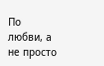По любви, а не просто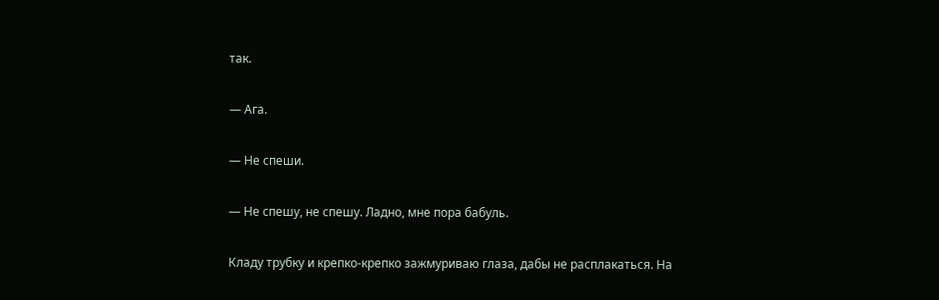так.

— Ага.

— Не спеши.

— Не спешу, не спешу. Ладно, мне пора бабуль.

Кладу трубку и крепко-крепко зажмуриваю глаза, дабы не расплакаться. На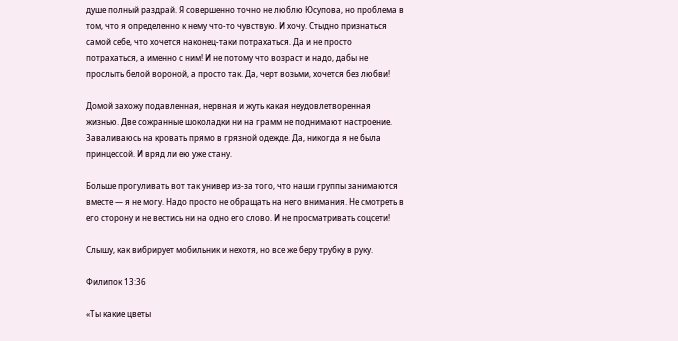душе полный раздрай. Я совершенно точно не люблю Юсупова, но проблема в том, что я определенно к нему что-то чувствую. И хочу. Стыдно признаться самой себе, что хочется наконец-таки потрахаться. Да и не просто потрахаться, а именно с ним! И не потому что возраст и надо, дабы не прослыть белой вороной, а просто так. Да, черт возьми, хочется без любви!

Домой захожу подавленная, нервная и жуть какая неудовлетворенная жизнью. Две сожранные шоколадки ни на грамм не поднимают настроение. Заваливаюсь на кровать прямо в грязной одежде. Да, никогда я не была принцессой. И вряд ли ею уже стану.

Больше прогуливать вот так универ из-за того, что наши группы занимаются вместе — я не могу. Надо просто не обращать на него внимания. Не смотреть в его сторону и не вестись ни на одно его слово. И не просматривать соцсети!

Слышу, как вибрирует мобильник и нехотя, но все же беру трубку в руку.

Филипок 13:36

«Ты какие цветы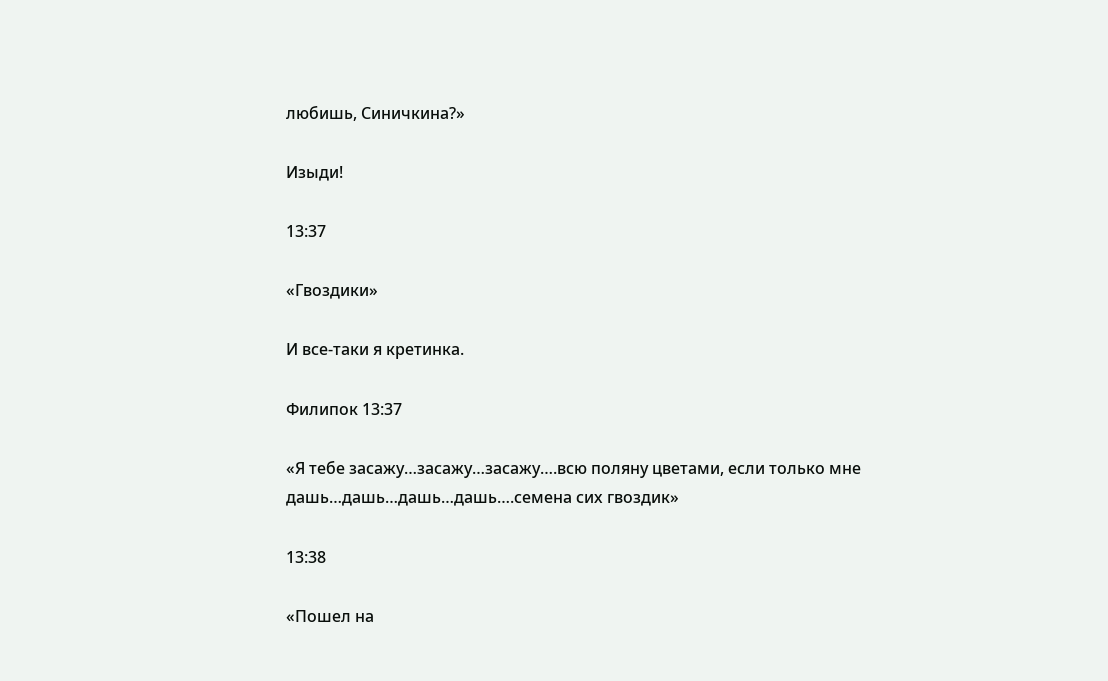любишь, Синичкина?»

Изыди!

13:37

«Гвоздики»

И все-таки я кретинка.

Филипок 13:37

«Я тебе засажу…засажу…засажу….всю поляну цветами, если только мне дашь…дашь…дашь…дашь….семена сих гвоздик»

13:38

«Пошел на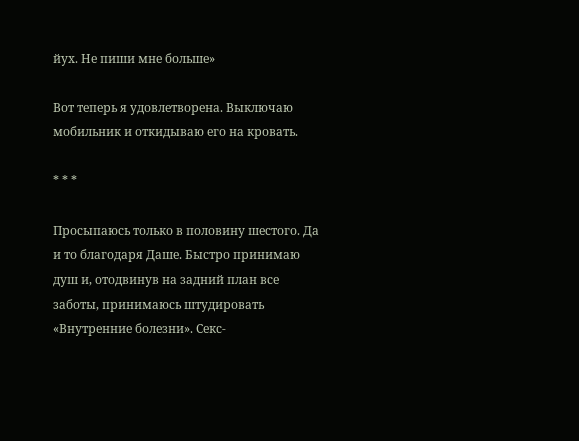йух. Не пиши мне больше»

Вот теперь я удовлетворена. Выключаю мобильник и откидываю его на кровать.

* * *

Просыпаюсь только в половину шестого. Да и то благодаря Даше. Быстро принимаю душ и, отодвинув на задний план все заботы, принимаюсь штудировать «Внутренние болезни». Секс-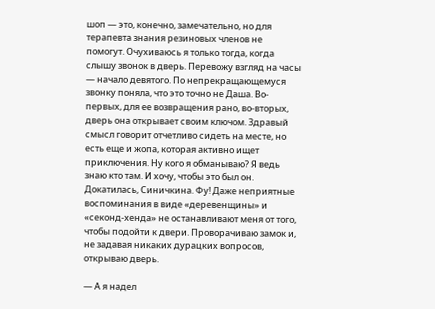шоп — это, конечно, замечательно, но для терапевта знания резиновых членов не помогут. Очухиваюсь я только тогда, когда слышу звонок в дверь. Перевожу взгляд на часы — начало девятого. По непрекращающемуся звонку поняла, что это точно не Даша. Во-первых, для ее возвращения рано, во-вторых, дверь она открывает своим ключом. Здравый смысл говорит отчетливо сидеть на месте, но есть еще и жопа, которая активно ищет приключения. Ну кого я обманываю? Я ведь знаю кто там. И хочу, чтобы это был он. Докатилась, Синичкина. Фу! Даже неприятные воспоминания в виде «деревенщины» и «секонд-хенда» не останавливают меня от того, чтобы подойти к двери. Проворачиваю замок и, не задавая никаких дурацких вопросов, открываю дверь.

— А я надел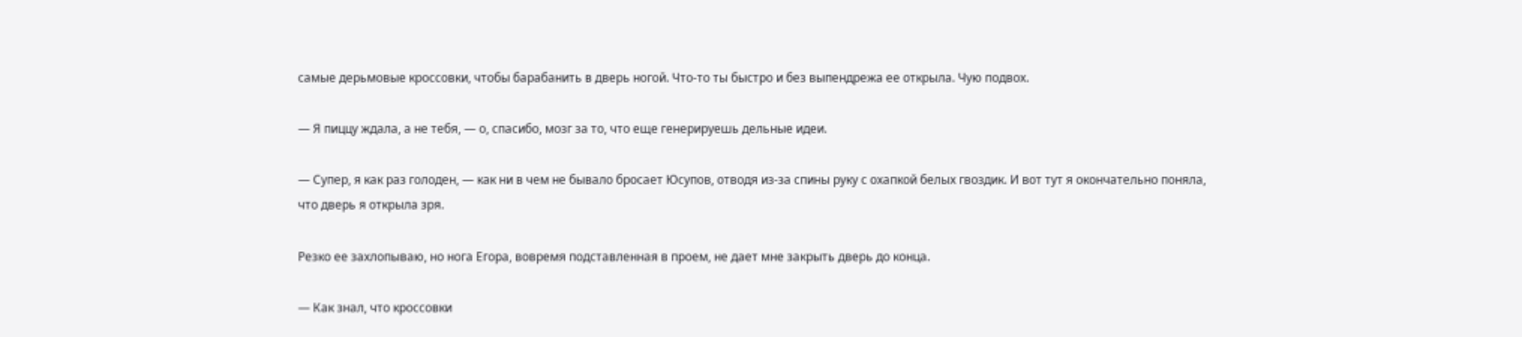самые дерьмовые кроссовки, чтобы барабанить в дверь ногой. Что-то ты быстро и без выпендрежа ее открыла. Чую подвох.

— Я пиццу ждала, а не тебя, — о, спасибо, мозг за то, что еще генерируешь дельные идеи.

— Супер, я как раз голоден, — как ни в чем не бывало бросает Юсупов, отводя из-за спины руку с охапкой белых гвоздик. И вот тут я окончательно поняла, что дверь я открыла зря.

Резко ее захлопываю, но нога Егора, вовремя подставленная в проем, не дает мне закрыть дверь до конца.

— Как знал, что кроссовки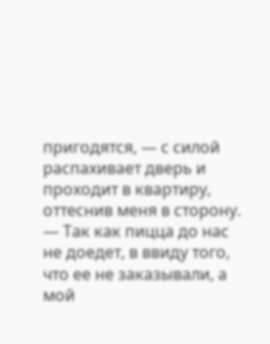пригодятся, — с силой распахивает дверь и проходит в квартиру, оттеснив меня в сторону. — Так как пицца до нас не доедет, в ввиду того, что ее не заказывали, а мой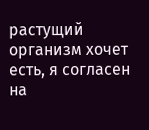растущий организм хочет есть, я согласен на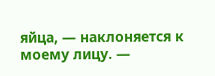яйца, — наклоняется к моему лицу. —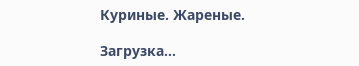Куриные. Жареные.

Загрузка...